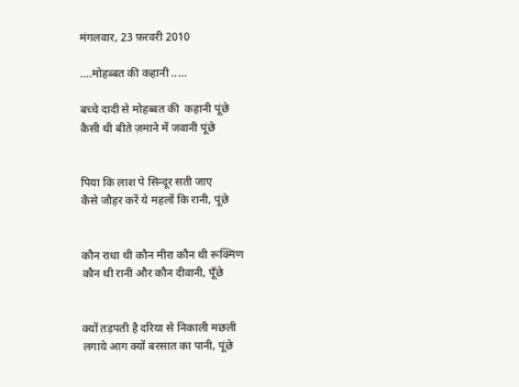मंगलवार, 23 फ़रवरी 2010

....मोहब्बत की कहानी .....

बच्चे दादी से मोहब्बत की  कहानी पूंछे
कैसी थी बीते ज़माने में जवानी पूंछे


पिया कि लाश पे सिन्दूर सती जाए
कैसे जौहर करें ये महलों कि रानी, पूंछे


कौन राधा थी कौन मीरा कौन थी रूक्मिण
कौन थी रानी और कौन दीवानी, पूँछे


क्यों तड़पती है दरिया से निकाली मछली
लगाये आग क्यों बरसात का पानी, पूंछे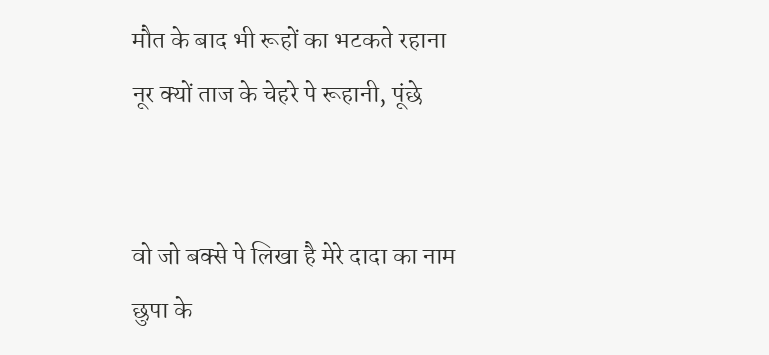मौत के बाद भी रूहों का भटकते रहाना
नूर क्यों ताज के चेहरे पे रूहानी, पूंछे


वो जो बक्से पे लिखा है मेरे दादा का नाम
छुपा के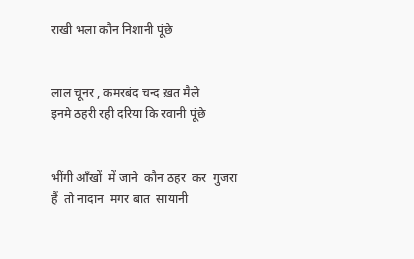राखी भला कौन निशानी पूंछे


लाल चूनर , कमरबंद चन्द ख़त मैले
इनमे ठहरी रही दरिया कि रवानी पूंछे


भींगी आँखों  में जाने  कौन ठहर  कर  गुजरा
हैं  तो नादान  मगर बात  सायानी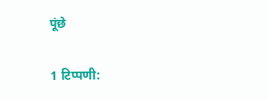पूंछे

1 टिप्पणी: